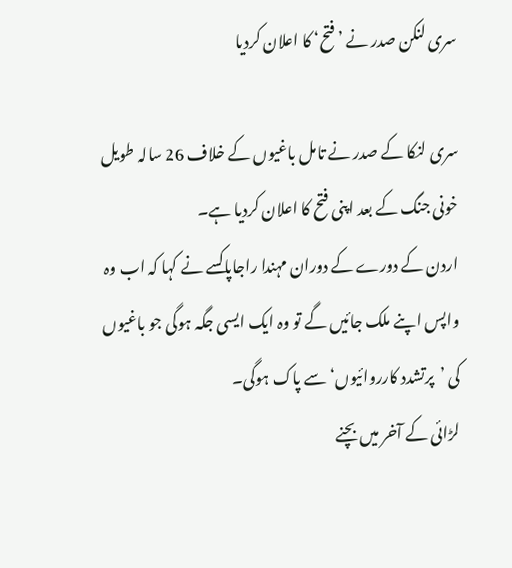سری لنکن صدر نے ’فتح‘ کا اعلان کردیا

سری لنکا کے صدر نے تامل باغیوں کے خلاف 26 سالہ طویل خونی جنگ کے بعد اپنی فتح کا اعلان کردیا ہے۔
اردن کے دورے کے دوران مہندا راجاپاکسے نے کہا کہ اب وہ واپس اپنے ملک جائیں گے تو وہ ایک ایسی جگہ ہوگی جو باغیوں کی ’پرتشدد کارروائیوں‘ سے پاک ہوگی۔
لڑائی کے آخر میں بچنے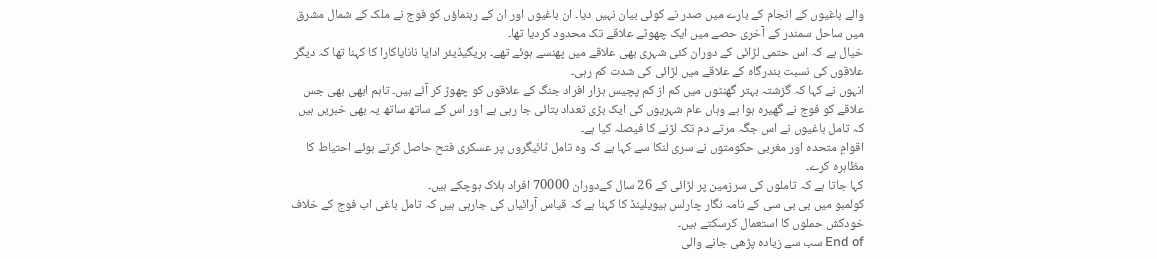والے باغیوں کے انجام کے بارے میں صدر نے کوئی بیان نہیں دیا۔ ان باغیوں اور ان کے رہنماؤں کو فوج نے ملک کے شمال مشرق میں ساحل سمندر کے آخری حصے میں ایک چھوٹے علاقے تک محدود کردیا تھا۔
خیال ہے کہ اس حتمی لڑائی کے دوران کئی شہری بھی علاقے میں پھنسے ہوئے تھے۔ بریگیڈیئر ادایا نانایاکارا کا کہنا تھا کہ دیگر علاقوں کی نسبت بندرگاہ کے علاقے میں لڑائی کی شدت کم رہی۔
انہوں نے کہا کہ گزشتہ بہتر گھنٹوں میں کم از کم پچیس ہزار افراد جنگ کے علاقوں کو چھوڑ کر آئے ہیں۔ تاہم ابھی بھی جس علاقے کو فوج نے گھیرہ ہوا ہے وہاں عام شہریوں کی ایک بڑی تعداد بتائی جا رہی ہے اور اس کے ساتھ ساتھ یہ بھی خبریں ہیں کہ تامل باغیوں نے اس جگہ مرتے دم تک لڑنے کا فیصلہ کیا ہے۔
اقوامِ متحدہ اور مغربی حکومتوں نے سری لنکا سے کہا ہے کہ وہ تامل ٹائیگروں پر عسکری فتح حاصل کرتے ہوئے احتیاط کا مظاہرہ کرے۔
کہا جاتا ہے کہ تاملوں کی سرزمین پر لڑائی کے 26 سال کےدوران 70000 افراد ہلاک ہوچکے ہیں۔
کولمبو میں بی بی سی کے نامہ نگار چارلس ہیویلینڈ کا کہنا ہے کہ قیاس آرائیاں کی جارہی ہیں کہ تامل باغی اب فوج کے خلاف خودکش حملوں کا استعمال کرسکتے ہیں۔
End of سب سے زیادہ پڑھی جانے والی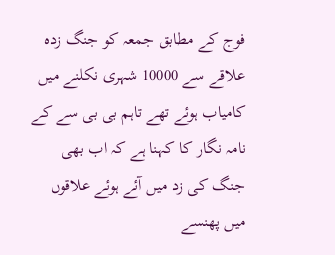فوج کے مطابق جمعہ کو جنگ زدہ علاقے سے 10000 شہری نکلنے میں کامیاب ہوئے تھے تاہم بی بی سے کے نامہ نگار کا کہنا ہے کہ اب بھی جنگ کی زد میں آئے ہوئے علاقوں میں پھنسے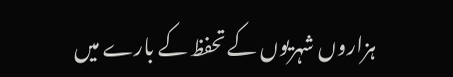ہزاروں شہریوں کے تحفظ کے بارے میں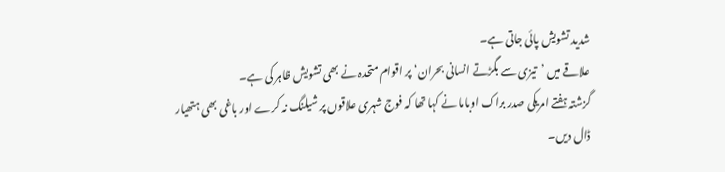شدید تشویش پائی جاتی ہے۔
علاقے میں ’تیزی سے بگڑتے انسانی بحران‘ پر اقوام متحدہ نے بھی تشویش ظاہر کی ہے۔
گزشتہ ہفتے امریکی صدر براک اوباما نے کہا تھا کہ فوج شہری علاقوں پر شیلنگ نہ کرے اور باغی بھی ہتھیار ڈال دیں۔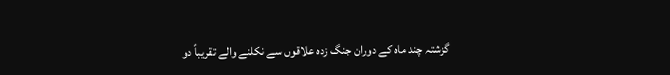گزشتہ چند ماہ کے دوران جنگ زدہ علاقوں سے نکلنے والے تقریباً دو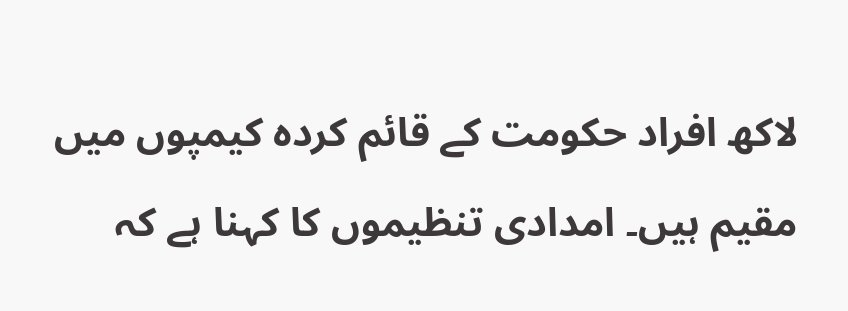لاکھ افراد حکومت کے قائم کردہ کیمپوں میں مقیم ہیں۔ امدادی تنظیموں کا کہنا ہے کہ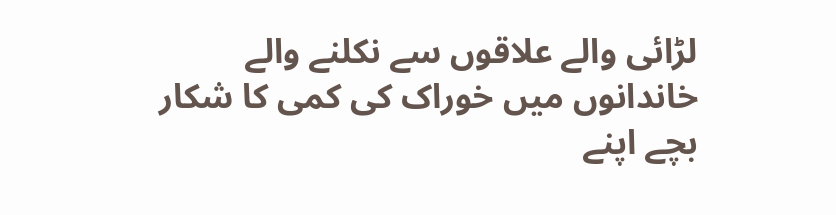لڑائی والے علاقوں سے نکلنے والے خاندانوں میں خوراک کی کمی کا شکار بچے اپنے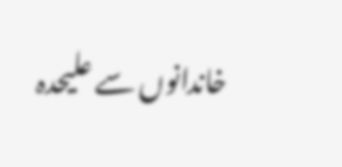خاندانوں سے علیحدہ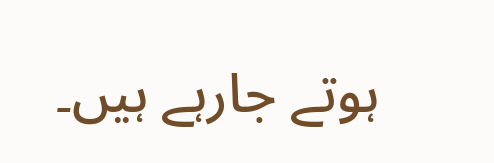ہوتے جارہے ہیں۔